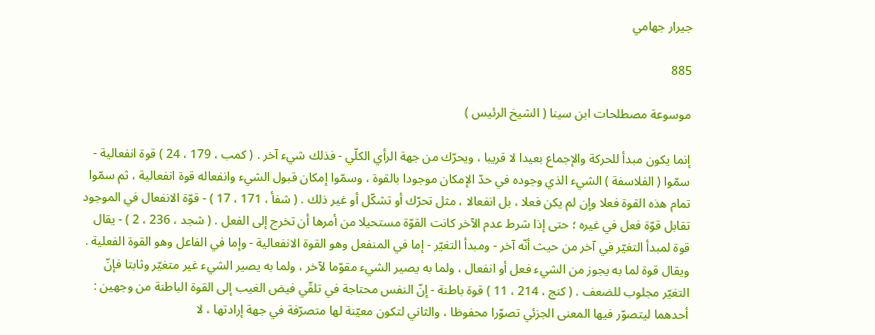جيرار جهامي

885

موسوعة مصطلحات ابن سينا ( الشيخ الرئيس )

إنما يكون مبدأ للحركة والإجماع بعيدا لا قريبا ، ويحرّك من جهة الرأي الكلّي - فذلك شيء آخر . ( كمب ، 179 ، 24 ) قوة انفعالية - سمّوا ( الفلاسفة ) الشيء الذي وجوده في حدّ الإمكان موجودا بالقوة ، وسمّوا إمكان قبول الشيء وانفعاله قوة انفعالية ، ثم سمّوا تمام هذه القوة فعلا وإن لم يكن فعلا ، بل انفعالا ، مثل تحرّك أو تشكّل أو غير ذلك . ( شفأ ، 171 ، 17 ) - قوّة الانفعال في الموجود تقابل قوّة فعل في غيره ؛ حتى إذا شرط عدم الآخر كانت القوّة مستحيلا من أمرها أن تخرج إلى الفعل . ( شجد ، 236 ، 2 ) - يقال قوة لمبدأ التغيّر في آخر من حيث أنّه آخر - ومبدأ التغيّر - إما في المنفعل وهو القوة الانفعالية - وإما في الفاعل وهو القوة الفعلية . ويقال قوة لما به يجوز من الشيء فعل أو انفعال ، ولما به يصير الشيء مقوّما لآخر ، ولما به يصير الشيء غير متغيّر وثابتا فإنّ التغيّر مجلوب للضعف . ( كنج ، 214 ، 11 ) قوة باطنة - إنّ النفس محتاجة في تلقّي فيض الغيب إلى القوة الباطنة من وجهين : أحدهما ليتصوّر فيها المعنى الجزئي تصوّرا محفوظا ، والثاني لتكون معيّنة لها متصرّفة في جهة إرادتها ، لا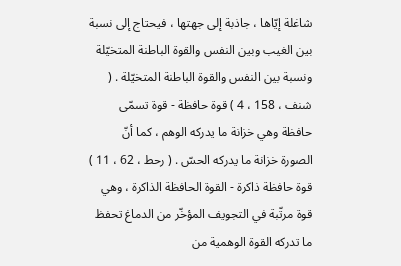شاغلة إيّاها ، جاذبة إلى جهتها ، فيحتاج إلى نسبة بين الغيب وبين النفس والقوة الباطنة المتخيّلة ونسبة بين النفس والقوة الباطنة المتخيّلة . ( شنف ، 158 ، 4 ) قوة حافظة - قوة تسمّى حافظة وهي خزانة ما يدركه الوهم ، كما أنّ الصورة خزانة ما يدركه الحسّ . ( رحط ، 62 ، 11 ) قوة حافظة ذاكرة - القوة الحافظة الذاكرة ، وهي قوة مرتّبة في التجويف المؤخّر من الدماغ تحفظ ما تدركه القوة الوهمية من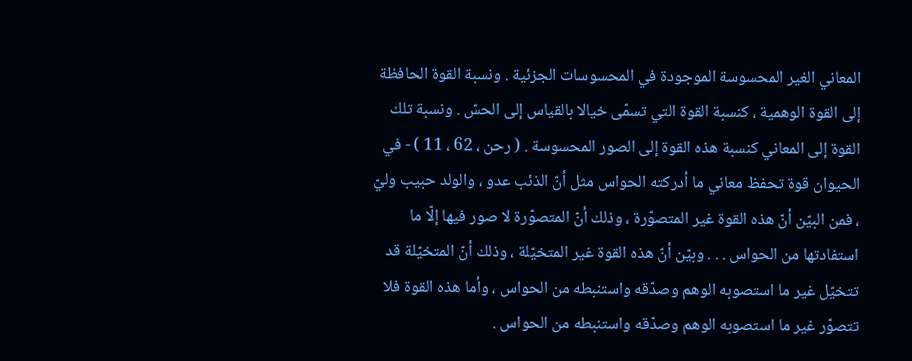المعاني الغير المحسوسة الموجودة في المحسوسات الجزئية . ونسبة القوة الحافظة إلى القوة الوهمية ، كنسبة القوة التي تسمّى خيالا بالقياس إلى الحسّ . ونسبة تلك القوة إلى المعاني كنسبة هذه القوة إلى الصور المحسوسة . ( رحن ، 62 ، 11 ) - في الحيوان قوة تحفظ معاني ما أدركته الحواس مثل أنّ الذئب عدو ، والولد حبيب وليّ ، فمن البيّن أنّ هذه القوة غير المتصوّرة ، وذلك أنّ المتصوّرة لا صور فيها إلّا ما استفادتها من الحواس . . . وبيّن أنّ هذه القوة غير المتخيّلة ، وذلك أنّ المتخيّلة قد تتخيّل غير ما استصوبه الوهم وصدّقه واستنبطه من الحواس ، وأما هذه القوة فلا تتصوّر غير ما استصوبه الوهم وصدّقه واستنبطه من الحواس .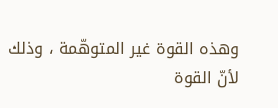وهذه القوة غير المتوهّمة ، وذلك لأنّ القوة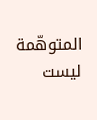المتوهّمة ليست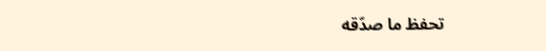تحفظ ما صدّقه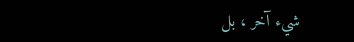شيء آخر ، بل